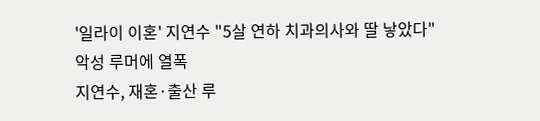'일라이 이혼' 지연수 "5살 연하 치과의사와 딸 낳았다" 악성 루머에 열폭
지연수, 재혼·출산 루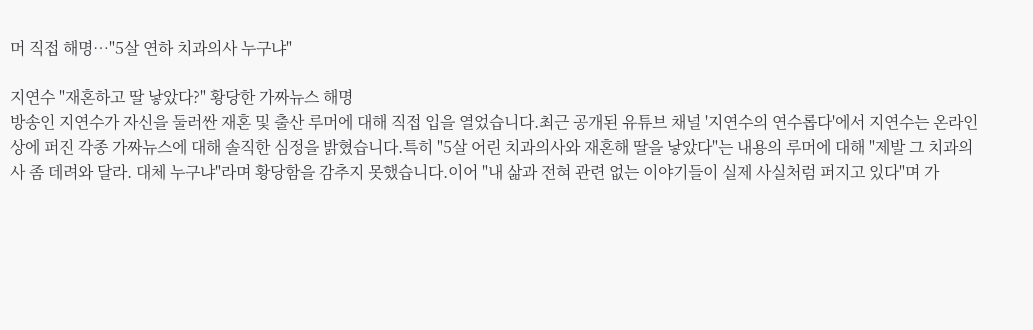머 직접 해명…"5살 연하 치과의사 누구냐"

지연수 "재혼하고 딸 낳았다?" 황당한 가짜뉴스 해명
방송인 지연수가 자신을 둘러싼 재혼 및 출산 루머에 대해 직접 입을 열었습니다.최근 공개된 유튜브 채널 '지연수의 연수롭다'에서 지연수는 온라인상에 퍼진 각종 가짜뉴스에 대해 솔직한 심정을 밝혔습니다.특히 "5살 어린 치과의사와 재혼해 딸을 낳았다"는 내용의 루머에 대해 "제발 그 치과의사 좀 데려와 달라. 대체 누구냐"라며 황당함을 감추지 못했습니다.이어 "내 삶과 전혀 관련 없는 이야기들이 실제 사실처럼 퍼지고 있다"며 가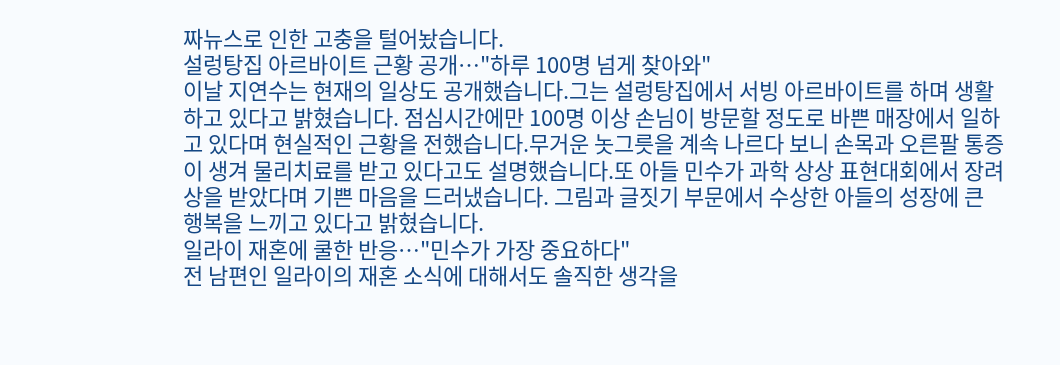짜뉴스로 인한 고충을 털어놨습니다.
설렁탕집 아르바이트 근황 공개…"하루 100명 넘게 찾아와"
이날 지연수는 현재의 일상도 공개했습니다.그는 설렁탕집에서 서빙 아르바이트를 하며 생활하고 있다고 밝혔습니다. 점심시간에만 100명 이상 손님이 방문할 정도로 바쁜 매장에서 일하고 있다며 현실적인 근황을 전했습니다.무거운 놋그릇을 계속 나르다 보니 손목과 오른팔 통증이 생겨 물리치료를 받고 있다고도 설명했습니다.또 아들 민수가 과학 상상 표현대회에서 장려상을 받았다며 기쁜 마음을 드러냈습니다. 그림과 글짓기 부문에서 수상한 아들의 성장에 큰 행복을 느끼고 있다고 밝혔습니다.
일라이 재혼에 쿨한 반응…"민수가 가장 중요하다"
전 남편인 일라이의 재혼 소식에 대해서도 솔직한 생각을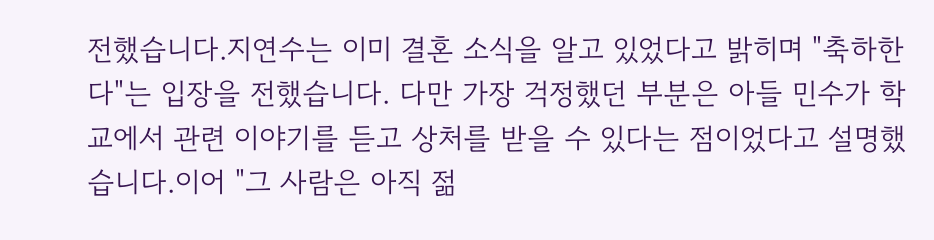전했습니다.지연수는 이미 결혼 소식을 알고 있었다고 밝히며 "축하한다"는 입장을 전했습니다. 다만 가장 걱정했던 부분은 아들 민수가 학교에서 관련 이야기를 듣고 상처를 받을 수 있다는 점이었다고 설명했습니다.이어 "그 사람은 아직 젊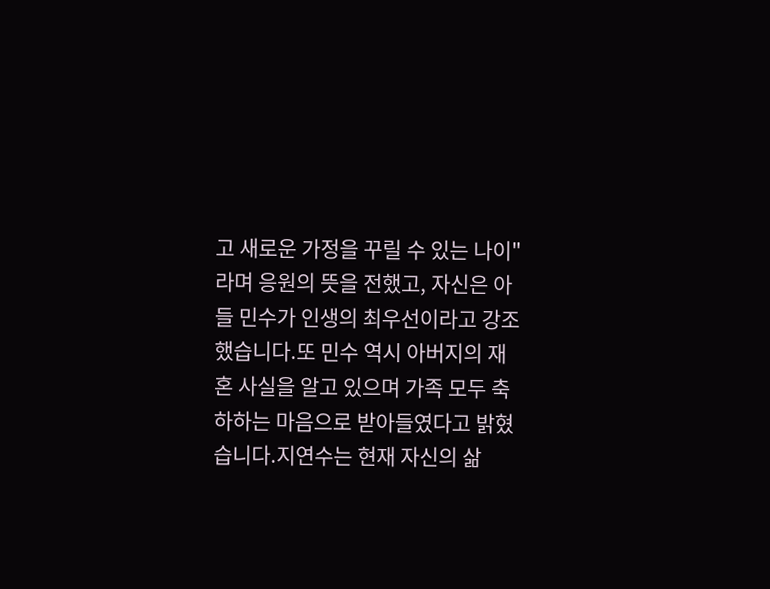고 새로운 가정을 꾸릴 수 있는 나이"라며 응원의 뜻을 전했고, 자신은 아들 민수가 인생의 최우선이라고 강조했습니다.또 민수 역시 아버지의 재혼 사실을 알고 있으며 가족 모두 축하하는 마음으로 받아들였다고 밝혔습니다.지연수는 현재 자신의 삶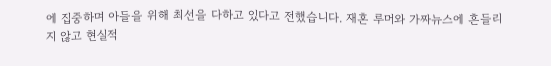에 집중하며 아들을 위해 최선을 다하고 있다고 전했습니다. 재혼 루머와 가짜뉴스에 흔들리지 않고 현실적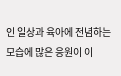인 일상과 육아에 전념하는 모습에 많은 응원이 이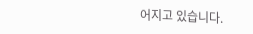어지고 있습니다.